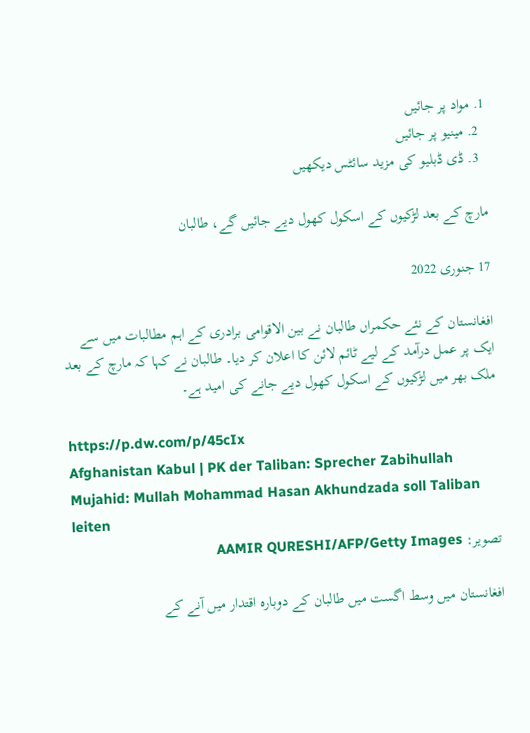1. مواد پر جائیں
  2. مینیو پر جائیں
  3. ڈی ڈبلیو کی مزید سائٹس دیکھیں

مارچ کے بعد لڑکیوں کے اسکول کھول دیے جائیں گے، طالبان

17 جنوری 2022

افغانستان کے نئے حکمراں طالبان نے بین الاقوامی برادری کے اہم مطالبات میں سے ایک پر عمل درآمد کے لیے ٹائم لائن کا اعلان کر دیا۔ طالبان نے کہا کہ مارچ کے بعد ملک بھر میں لڑکیوں کے اسکول کھول دیے جانے کی امید ہے۔

https://p.dw.com/p/45cIx
Afghanistan Kabul | PK der Taliban: Sprecher Zabihullah Mujahid: Mullah Mohammad Hasan Akhundzada soll Taliban leiten
تصویر: AAMIR QURESHI/AFP/Getty Images

افغانستان میں وسط اگست میں طالبان کے دوبارہ اقتدار میں آنے کے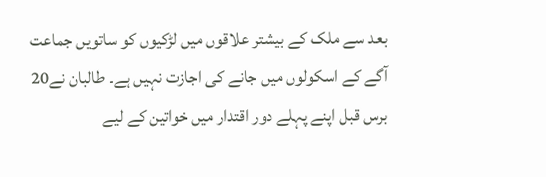بعد سے ملک کے بیشتر علاقوں میں لڑکیوں کو ساتویں جماعت آگے کے اسکولوں میں جانے کی اجازت نہیں ہے۔ طالبان نے20 برس قبل اپنے پہلے دور اقتدار میں خواتین کے لیے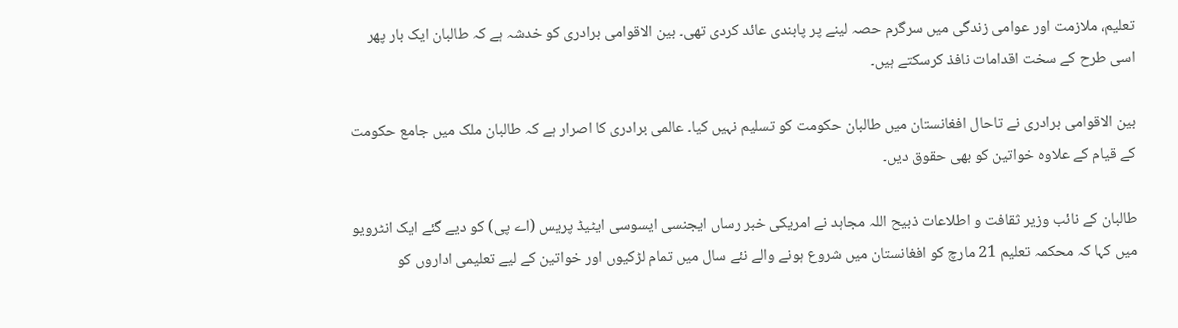تعلیم، ملازمت اور عوامی زندگی میں سرگرم حصہ لینے پر پابندی عائد کردی تھی۔ بین الاقوامی برادری کو خدشہ ہے کہ طالبان ایک بار پھر اسی طرح کے سخت اقدامات نافذ کرسکتے ہیں۔

بین الاقوامی برادری نے تاحال افغانستان میں طالبان حکومت کو تسلیم نہیں کیا۔ عالمی برادری کا اصرار ہے کہ طالبان ملک میں جامع حکومت کے قیام کے علاوہ خواتین کو بھی حقوق دیں۔

طالبان کے نائب وزیر ثقافت و اطلاعات ذبیح اللہ مجاہد نے امریکی خبر رساں ایجنسی ایسوسی ایٹیڈ پریس (اے پی) کو دیے گئے ایک انٹرویو میں کہا کہ محکمہ تعلیم 21 مارچ کو افغانستان میں شروع ہونے والے نئے سال میں تمام لڑکیوں اور خواتین کے لیے تعلیمی اداروں کو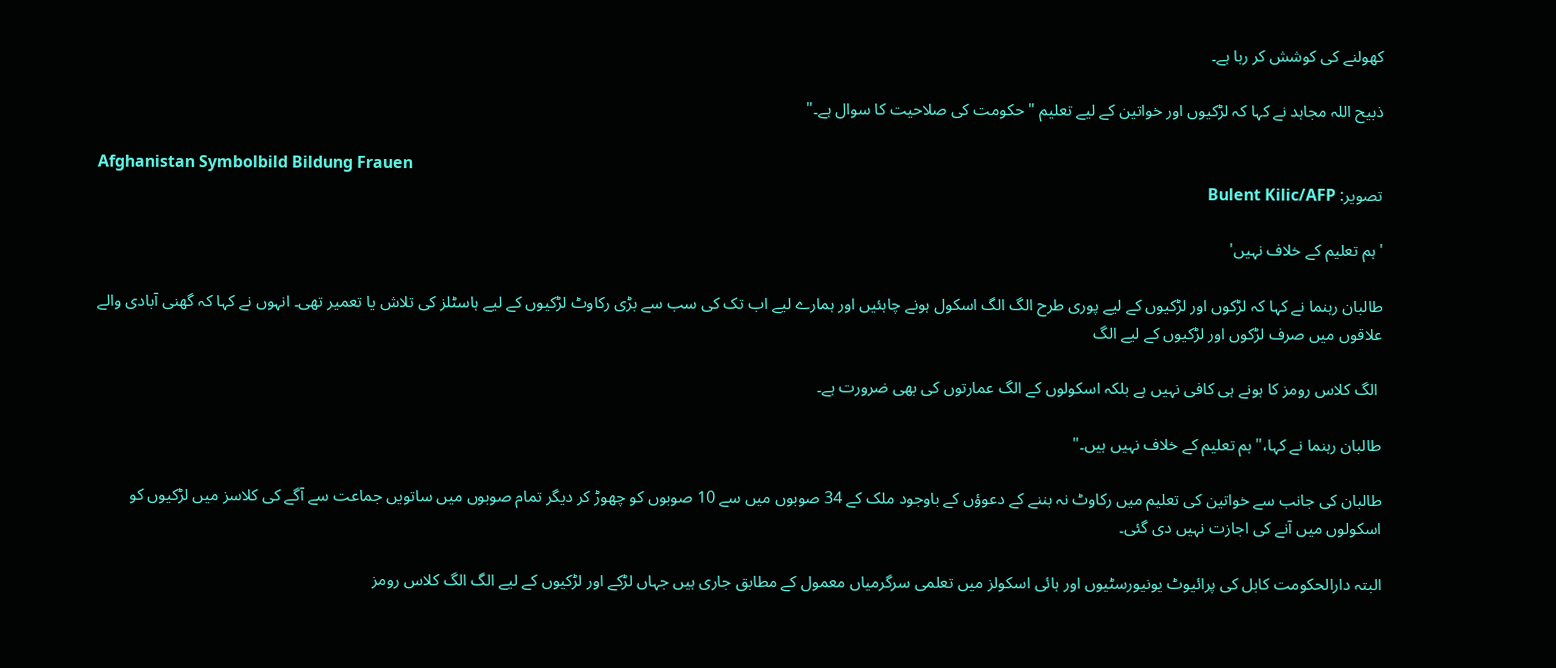کھولنے کی کوشش کر رہا ہے۔

ذبیح اللہ مجاہد نے کہا کہ لڑکیوں اور خواتین کے لیے تعلیم "حکومت کی صلاحیت کا سوال ہے۔"

Afghanistan Symbolbild Bildung Frauen
تصویر: Bulent Kilic/AFP

' ہم تعلیم کے خلاف نہیں'

طالبان رہنما نے کہا کہ لڑکوں اور لڑکیوں کے لیے پوری طرح الگ الگ اسکول ہونے چاہئیں اور ہمارے لیے اب تک کی سب سے بڑی رکاوٹ لڑکیوں کے لیے ہاسٹلز کی تلاش یا تعمیر تھی۔ انہوں نے کہا کہ گھنی آبادی والے علاقوں میں صرف لڑکوں اور لڑکیوں کے لیے الگ

 الگ کلاس رومز کا ہونے ہی کافی نہیں ہے بلکہ اسکولوں کے الگ عمارتوں کی بھی ضرورت ہے۔

طالبان رہنما نے کہا،"ہم تعلیم کے خلاف نہیں ہیں۔"

طالبان کی جانب سے خواتین کی تعلیم میں رکاوٹ نہ بننے کے دعوؤں کے باوجود ملک کے 34 صوبوں میں سے 10 صوبوں کو چھوڑ کر دیگر تمام صوبوں میں ساتویں جماعت سے آگے کی کلاسز میں لڑکیوں کو اسکولوں میں آنے کی اجازت نہیں دی گئی۔

البتہ دارالحکومت کابل کی پرائیوٹ یونیورسٹیوں اور ہائی اسکولز میں تعلمی سرگرمیاں معمول کے مطابق جاری ہیں جہاں لڑکے اور لڑکیوں کے لیے الگ الگ کلاس رومز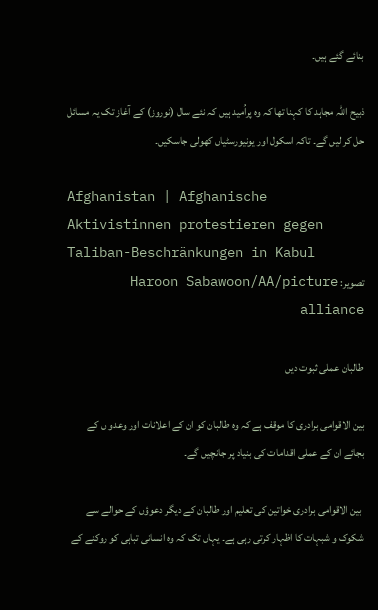بنائے گئے ہیں۔

ذبیح اللہ مجاہد کا کہنا تھا کہ وہ پراُمید ہیں کہ نئے سال (نوروز) کے آغاز تک یہ مسائل حل کر لیں گے۔ تاکہ اسکول اور یونیورسٹیاں کھولی جاسکیں۔

Afghanistan | Afghanische Aktivistinnen protestieren gegen Taliban-Beschränkungen in Kabul
تصویر: Haroon Sabawoon/AA/picture alliance

طالبان عملی ثبوت دیں

بین الاقوامی برادری کا موقف ہے کہ وہ طالبان کو ان کے اعلانات اور وعدو ں کے بجائے ان کے عملی اقدامات کی بنیاد پر جانچیں گے۔

 بین الاقوامی برادری خواتین کی تعلیم اور طالبان کے دیگر دعوؤں کے حوالے سے شکوک و شبہات کا اظہار کرتی رہی ہے۔ یہاں تک کہ وہ انسانی تباہی کو روکنے کے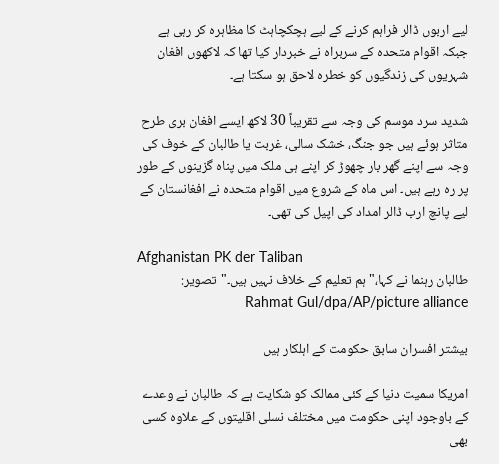لیے اربوں ڈالر فراہم کرنے کے لیے ہچکچاہٹ کا مظاہرہ کر رہی ہے جبکہ اقوام متحدہ کے سربراہ نے خبردار کیا تھا کہ لاکھوں افغان شہریوں کی زندگیوں کو خطرہ لاحق ہو سکتا ہے۔

شدید سرد موسم کی وجہ سے تقریباً 30 لاکھ ایسے افغان بری طرح متاثر ہوئے ہیں جو جنگ، خشک سالی، غربت یا طالبان کے خوف کی وجہ سے اپنے گھر بار چھوڑ کر اپنے ہی ملک میں پناہ گزینوں کے طور پر رہ رہے ہیں۔ اس ماہ کے شروع میں اقوام متحدہ نے افغانستان کے لیے پانچ ارب ڈالر امداد کی اپیل کی تھی۔

Afghanistan PK der Taliban
طالبان رہنما نے کہا،"ہم تعلیم کے خلاف نہیں ہیں۔"تصویر: Rahmat Gul/dpa/AP/picture alliance

بیشتر افسران سابق حکومت کے اہلکار ہیں

امریکا سمیت دنیا کے کئی ممالک کو شکایت ہے کہ طالبان نے وعدے کے باوجود اپنی حکومت میں مختلف نسلی اقلیتوں کے علاوہ کسی بھی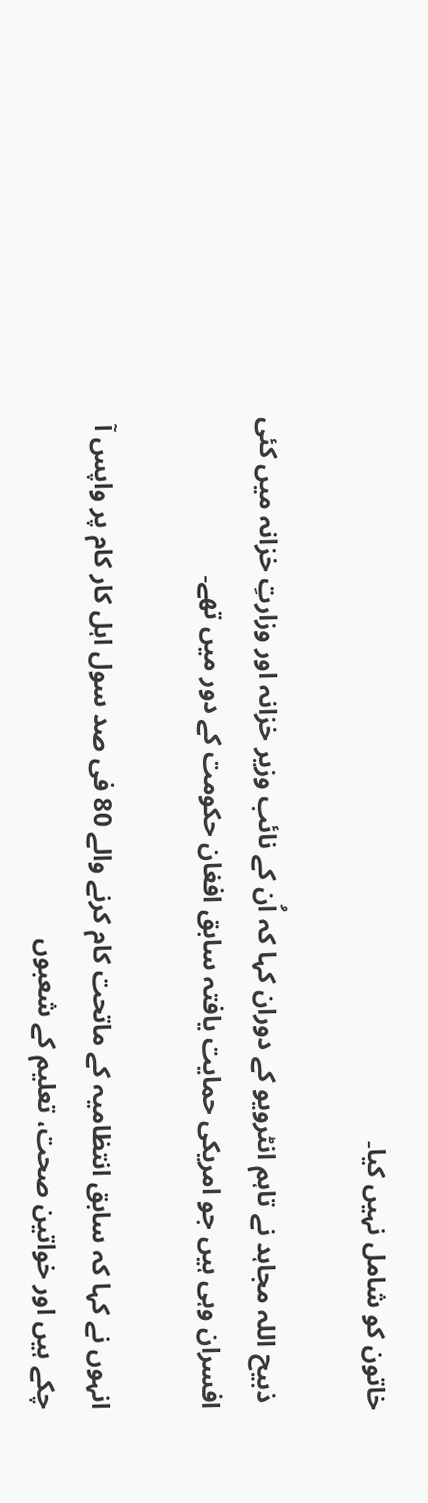خاتون کو شامل نہیں کیا۔

 ذبیح اللہ مجاہد نے تاہم انٹرویو کے دوران کہا کہ اُن کے نائب وزیر خزانہ اور وزارتِ خزانہ میں کئی افسران وہی ہیں جو امریکی حمایت یافتہ سابق افغان حکومت کے دور میں تھے۔

انہوں نے کہا کہ سابق انتظامیہ کے ماتحت کام کرنے والے 80 فی صد سول اہل کار کام پر واپس آ چکے ہیں اور خواتین صحت، تعلیم کے شعبوں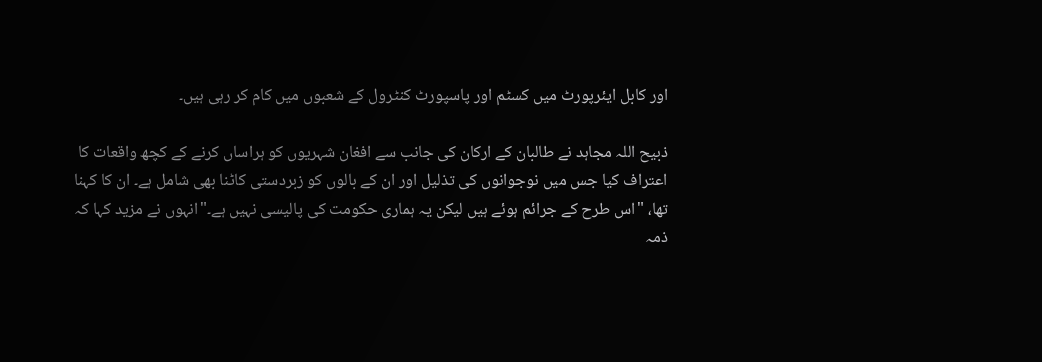اور کابل ایئرپورٹ میں کسٹم اور پاسپورٹ کنٹرول کے شعبوں میں کام کر رہی ہیں۔

ذبیح اللہ مجاہد نے طالبان کے ارکان کی جانب سے افغان شہریوں کو ہراساں کرنے کے کچھ واقعات کا اعتراف کیا جس میں نوجوانوں کی تذلیل اور ان کے بالوں کو زبردستی کاٹنا بھی شامل ہے۔ ان کا کہنا تھا، "اس طرح کے جرائم ہوئے ہیں لیکن یہ ہماری حکومت کی پالیسی نہیں ہے۔"انہوں نے مزید کہا کہ ذمہ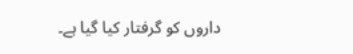داروں کو گرفتار کیا گیا ہے۔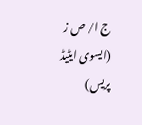ج ا/ ص ز (ایسوی ایٹیڈ پریس)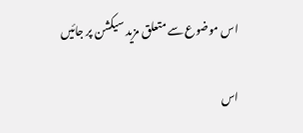اس موضوع سے متعلق مزید سیکشن پر جائیں

اس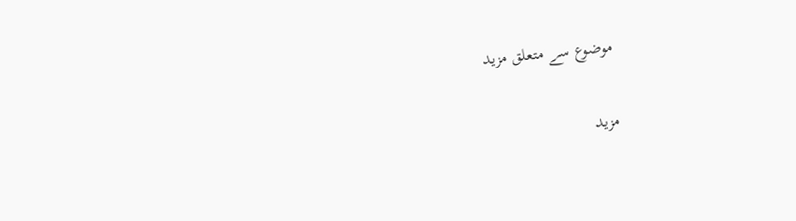موضوع سے متعلق مزید

مزید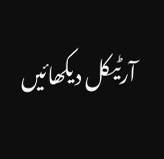آرٹیکل دیکھائیں